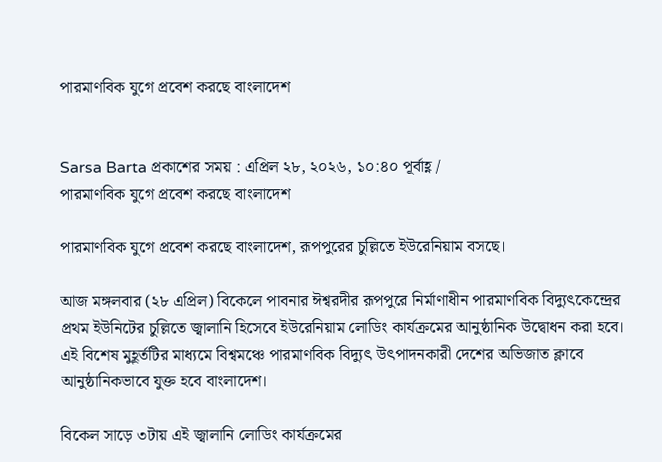পারমাণবিক যুগে প্রবেশ করছে বাংলাদেশ


Sarsa Barta প্রকাশের সময় : এপ্রিল ২৮, ২০২৬, ১০:৪০ পূর্বাহ্ণ /
পারমাণবিক যুগে প্রবেশ করছে বাংলাদেশ

পারমাণবিক যুগে প্রবেশ করছে বাংলাদেশ, রূপপুরের চুল্লিতে ইউরেনিয়াম বসছে।

আজ মঙ্গলবার (২৮ এপ্রিল) বিকেলে পাবনার ঈশ্বরদীর রূপপুরে নির্মাণাধীন পারমাণবিক বিদ্যুৎকেন্দ্রের প্রথম ইউনিটের চুল্লিতে জ্বালানি হিসেবে ইউরেনিয়াম লোডিং কার্যক্রমের আনুষ্ঠানিক উদ্বোধন করা হবে। এই বিশেষ মুহূর্তটির মাধ্যমে বিশ্বমঞ্চে পারমাণবিক বিদ্যুৎ উৎপাদনকারী দেশের অভিজাত ক্লাবে আনুষ্ঠানিকভাবে যুক্ত হবে বাংলাদেশ।

বিকেল সাড়ে ৩টায় এই জ্বালানি লোডিং কার্যক্রমের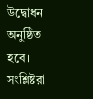উদ্বোধন অনুষ্ঠিত হবে। সংশ্লিষ্টরা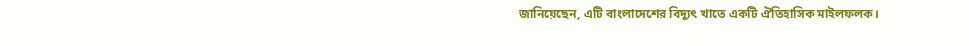জানিয়েছেন, এটি বাংলাদেশের বিদ্যুৎ খাতে একটি ঐতিহাসিক মাইলফলক।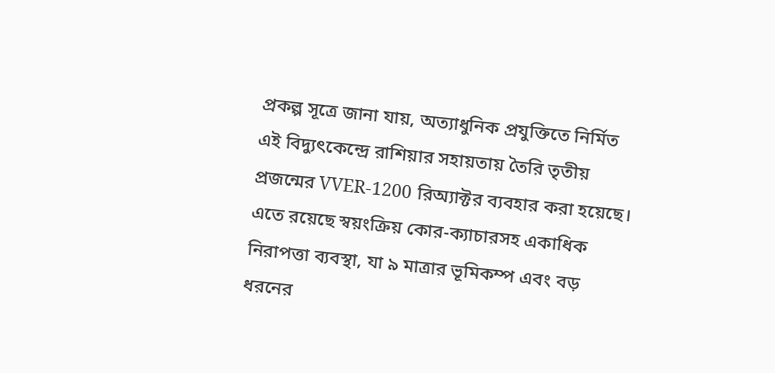প্রকল্প সূত্রে জানা যায়, অত্যাধুনিক প্রযুক্তিতে নির্মিত এই বিদ্যুৎকেন্দ্রে রাশিয়ার সহায়তায় তৈরি তৃতীয় প্রজন্মের VVER-1200 রিঅ্যাক্টর ব্যবহার করা হয়েছে। এতে রয়েছে স্বয়ংক্রিয় কোর-ক্যাচারসহ একাধিক নিরাপত্তা ব্যবস্থা, যা ৯ মাত্রার ভূমিকম্প এবং বড় ধরনের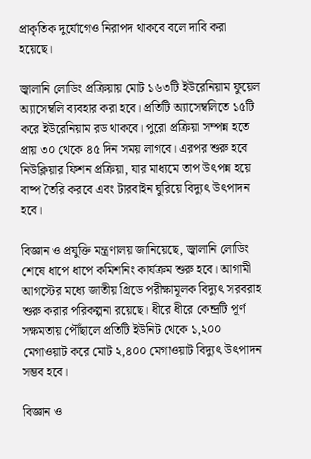প্রাকৃতিক দুর্যোগেও নিরাপদ থাকবে বলে দাবি করা হয়েছে।

জ্বালানি লোডিং প্রক্রিয়ায় মোট ১৬৩টি ইউরেনিয়াম ফুয়েল অ্যাসেম্বলি ব্যবহার করা হবে। প্রতিটি অ্যাসেম্বলিতে ১৫টি করে ইউরেনিয়াম রড থাকবে। পুরো প্রক্রিয়া সম্পন্ন হতে প্রায় ৩০ থেকে ৪৫ দিন সময় লাগবে। এরপর শুরু হবে নিউক্লিয়ার ফিশন প্রক্রিয়া, যার মাধ্যমে তাপ উৎপন্ন হয়ে বাষ্প তৈরি করবে এবং টারবাইন ঘুরিয়ে বিদ্যুৎ উৎপাদন হবে।

বিজ্ঞান ও প্রযুক্তি মন্ত্রণালয় জানিয়েছে, জ্বালানি লোডিং শেষে ধাপে ধাপে কমিশনিং কার্যক্রম শুরু হবে। আগামী আগস্টের মধ্যে জাতীয় গ্রিডে পরীক্ষামূলক বিদ্যুৎ সরবরাহ শুরু করার পরিকল্পনা রয়েছে। ধীরে ধীরে কেন্দ্রটি পূর্ণ সক্ষমতায় পৌঁছালে প্রতিটি ইউনিট থেকে ১,২০০ মেগাওয়াট করে মোট ২,৪০০ মেগাওয়াট বিদ্যুৎ উৎপাদন সম্ভব হবে।

বিজ্ঞান ও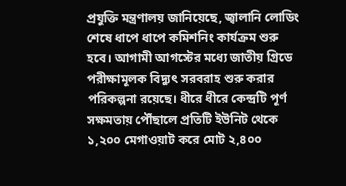প্রযুক্তি মন্ত্রণালয় জানিয়েছে, জ্বালানি লোডিং শেষে ধাপে ধাপে কমিশনিং কার্যক্রম শুরু হবে। আগামী আগস্টের মধ্যে জাতীয় গ্রিডে পরীক্ষামূলক বিদ্যুৎ সরবরাহ শুরু করার পরিকল্পনা রয়েছে। ধীরে ধীরে কেন্দ্রটি পূর্ণ সক্ষমতায় পৌঁছালে প্রতিটি ইউনিট থেকে ১,২০০ মেগাওয়াট করে মোট ২,৪০০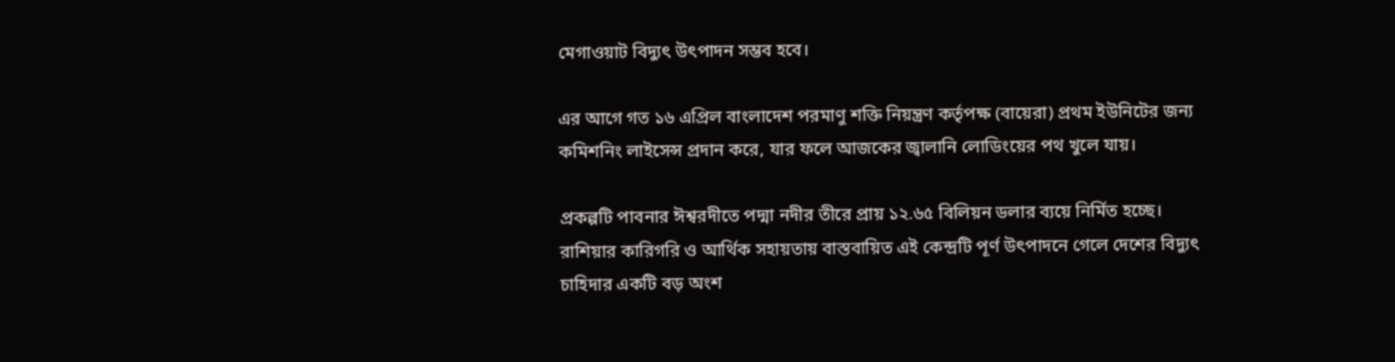মেগাওয়াট বিদ্যুৎ উৎপাদন সম্ভব হবে।

এর আগে গত ১৬ এপ্রিল বাংলাদেশ পরমাণু শক্তি নিয়ন্ত্রণ কর্তৃপক্ষ (বায়েরা) প্রথম ইউনিটের জন্য কমিশনিং লাইসেন্স প্রদান করে, যার ফলে আজকের জ্বালানি লোডিংয়ের পথ খুলে যায়।

প্রকল্পটি পাবনার ঈশ্বরদীতে পদ্মা নদীর তীরে প্রায় ১২.৬৫ বিলিয়ন ডলার ব্যয়ে নির্মিত হচ্ছে। রাশিয়ার কারিগরি ও আর্থিক সহায়তায় বাস্তবায়িত এই কেন্দ্রটি পূর্ণ উৎপাদনে গেলে দেশের বিদ্যুৎ চাহিদার একটি বড় অংশ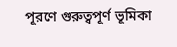পূরণে গুরুত্বপূর্ণ ভূমিকা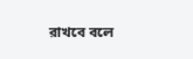রাখবে বলে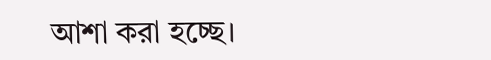আশা করা হচ্ছে।